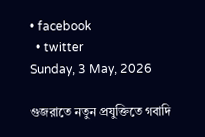• facebook
  • twitter
Sunday, 3 May, 2026

গুজরাতে নতুন প্রযুক্তিতে গবাদি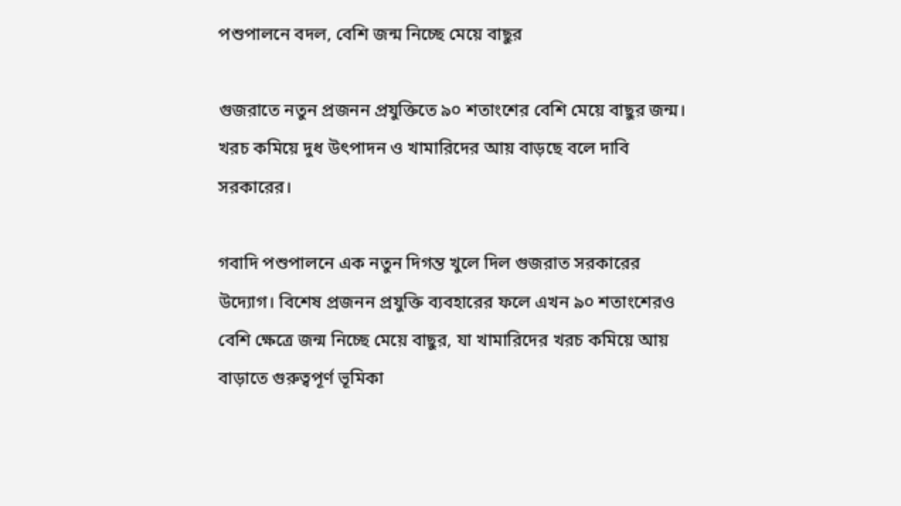পশুপালনে বদল, বেশি জন্ম নিচ্ছে মেয়ে বাছুর

গুজরাতে নতুন প্রজনন প্রযুক্তিতে ৯০ শতাংশের বেশি মেয়ে বাছুর জন্ম। খরচ কমিয়ে দুধ উৎপাদন ও খামারিদের আয় বাড়ছে বলে দাবি সরকারের।

গবাদি পশুপালনে এক নতুন দিগন্ত খুলে দিল গুজরাত সরকারের উদ্যোগ। বিশেষ প্রজনন প্রযুক্তি ব্যবহারের ফলে এখন ৯০ শতাংশেরও বেশি ক্ষেত্রে জন্ম নিচ্ছে মেয়ে বাছুর, যা খামারিদের খরচ কমিয়ে আয় বাড়াতে গুরুত্বপূর্ণ ভূমিকা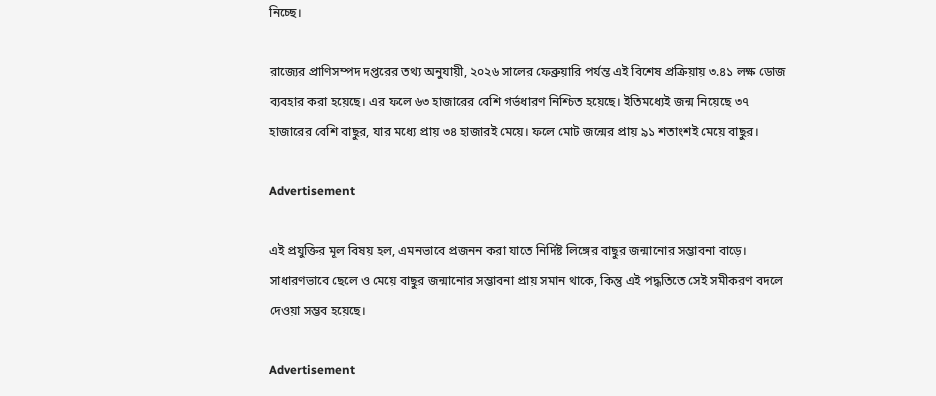নিচ্ছে।

রাজ্যের প্রাণিসম্পদ দপ্তরের তথ্য অনুযায়ী, ২০২৬ সালের ফেব্রুয়ারি পর্যন্ত এই বিশেষ প্রক্রিয়ায় ৩.৪১ লক্ষ ডোজ ব্যবহার করা হয়েছে। এর ফলে ৬৩ হাজারের বেশি গর্ভধারণ নিশ্চিত হয়েছে। ইতিমধ্যেই জন্ম নিয়েছে ৩৭ হাজারের বেশি বাছুর, যার মধ্যে প্রায় ৩৪ হাজারই মেয়ে। ফলে মোট জন্মের প্রায় ৯১ শতাংশই মেয়ে বাছুর।

Advertisement

এই প্রযুক্তির মূল বিষয় হল, এমনভাবে প্রজনন করা যাতে নির্দিষ্ট লিঙ্গের বাছুর জন্মানোর সম্ভাবনা বাড়ে। সাধারণভাবে ছেলে ও মেয়ে বাছুর জন্মানোর সম্ভাবনা প্রায় সমান থাকে, কিন্তু এই পদ্ধতিতে সেই সমীকরণ বদলে দেওয়া সম্ভব হয়েছে।

Advertisement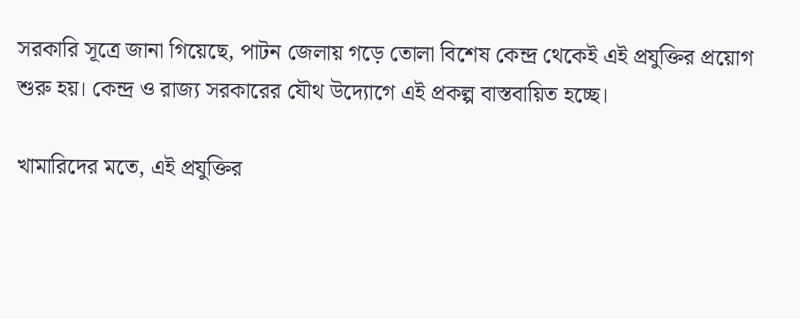সরকারি সূত্রে জানা গিয়েছে, পাটন জেলায় গড়ে তোলা বিশেষ কেন্দ্র থেকেই এই প্রযুক্তির প্রয়োগ শুরু হয়। কেন্দ্র ও রাজ্য সরকারের যৌথ উদ্যোগে এই প্রকল্প বাস্তবায়িত হচ্ছে।

খামারিদের মতে, এই প্রযুক্তির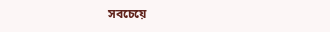সবচেয়ে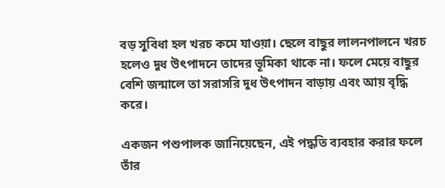বড় সুবিধা হল খরচ কমে যাওয়া। ছেলে বাছুর লালনপালনে খরচ হলেও দুধ উৎপাদনে তাদের ভূমিকা থাকে না। ফলে মেয়ে বাছুর বেশি জন্মালে তা সরাসরি দুধ উৎপাদন বাড়ায় এবং আয় বৃদ্ধি করে।

একজন পশুপালক জানিয়েছেন, এই পদ্ধতি ব্যবহার করার ফলে তাঁর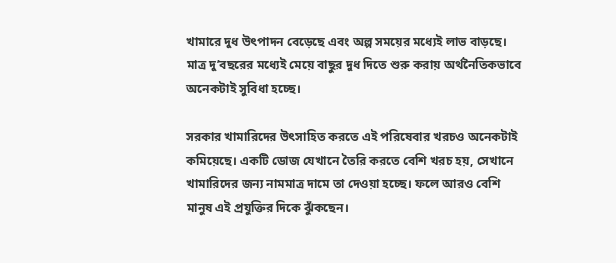খামারে দুধ উৎপাদন বেড়েছে এবং অল্প সময়ের মধ্যেই লাভ বাড়ছে। মাত্র দু’বছরের মধ্যেই মেয়ে বাছুর দুধ দিতে শুরু করায় অর্থনৈতিকভাবে অনেকটাই সুবিধা হচ্ছে।

সরকার খামারিদের উৎসাহিত করতে এই পরিষেবার খরচও অনেকটাই কমিয়েছে। একটি ডোজ যেখানে তৈরি করতে বেশি খরচ হয়, সেখানে খামারিদের জন্য নামমাত্র দামে তা দেওয়া হচ্ছে। ফলে আরও বেশি মানুষ এই প্রযুক্তির দিকে ঝুঁকছেন।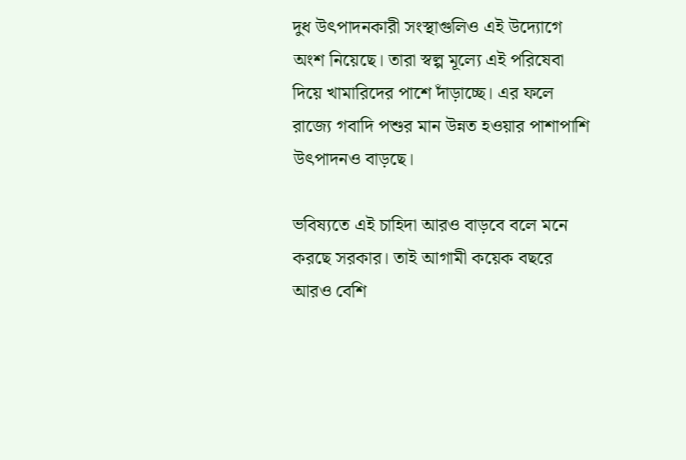দুধ উৎপাদনকারী সংস্থাগুলিও এই উদ্যোগে অংশ নিয়েছে। তারা স্বল্প মূল্যে এই পরিষেবা দিয়ে খামারিদের পাশে দাঁড়াচ্ছে। এর ফলে রাজ্যে গবাদি পশুর মান উন্নত হওয়ার পাশাপাশি উৎপাদনও বাড়ছে।

ভবিষ্যতে এই চাহিদা আরও বাড়বে বলে মনে করছে সরকার। তাই আগামী কয়েক বছরে আরও বেশি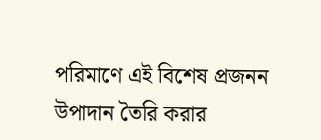পরিমাণে এই বিশেষ প্রজনন উপাদান তৈরি করার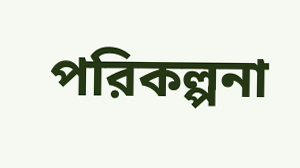পরিকল্পনা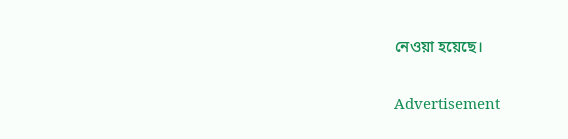নেওয়া হয়েছে।

Advertisement